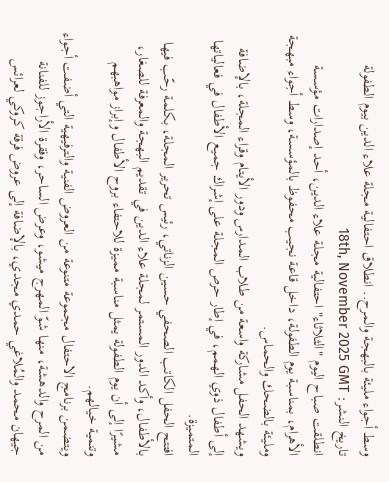وسط أجواء مليئة بالبهجة والمرح.. انطلاق احتفالية مجلة علاء الدين بيوم الطفولة
تاريخ النشر: 18th, November 2025 GMT
انطلقت صباح اليوم "الثلاثاء" احتفالية مجلة علاء الدين، أحد إصدارات مؤسسة الأهرام، بمناسبة يوم الطفولة، داخل قاعة نجيب محفوظ بالمؤسسة، وسط أجواء مبهجة ومليئة بالضحك والحماس.
ويشهد الحفل مشاركة واسعة من طلاب المدارس ودور الأيتام وقراء المجلة، بالإضافة إلى أطفال ذوي الهمم، في إطار حرص المجلة على إشراك جميع الأطفال في فعالياتها المتميزة.
افتتح الحفل الكاتب الصحفي حسين الزناتي، رئيس تحرير المجلة، بكلمة رحّب فيها بالأطفال، وأكد الدور المستمر لمجلة علاء الدين في تقديم البهجة والمعرفة للصغار، مشيرًا إلى أن يوم الطفولة يمثل مناسبة مميزة للاحتفاء بروح الأطفال وإبراز مواهبهم وتنمية خيالهم.
ويتضمن برنامج الاحتفال مجموعة متنوعة من العروض الفنية والترفيهية التي أضفت أجواء من المرح والدهشة، منها شوّ المهرج ميشو، وعرض الساحر، وفقرة الأراجوز للفنانة جيهان محمد والمُلاغي حمدي مجدي، بالإضافة إلى عروض فرقة كروكي لعرائس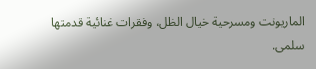الماريونت ومسرحية خيال الظل، وفقرات غنائية قدمتها سلمى.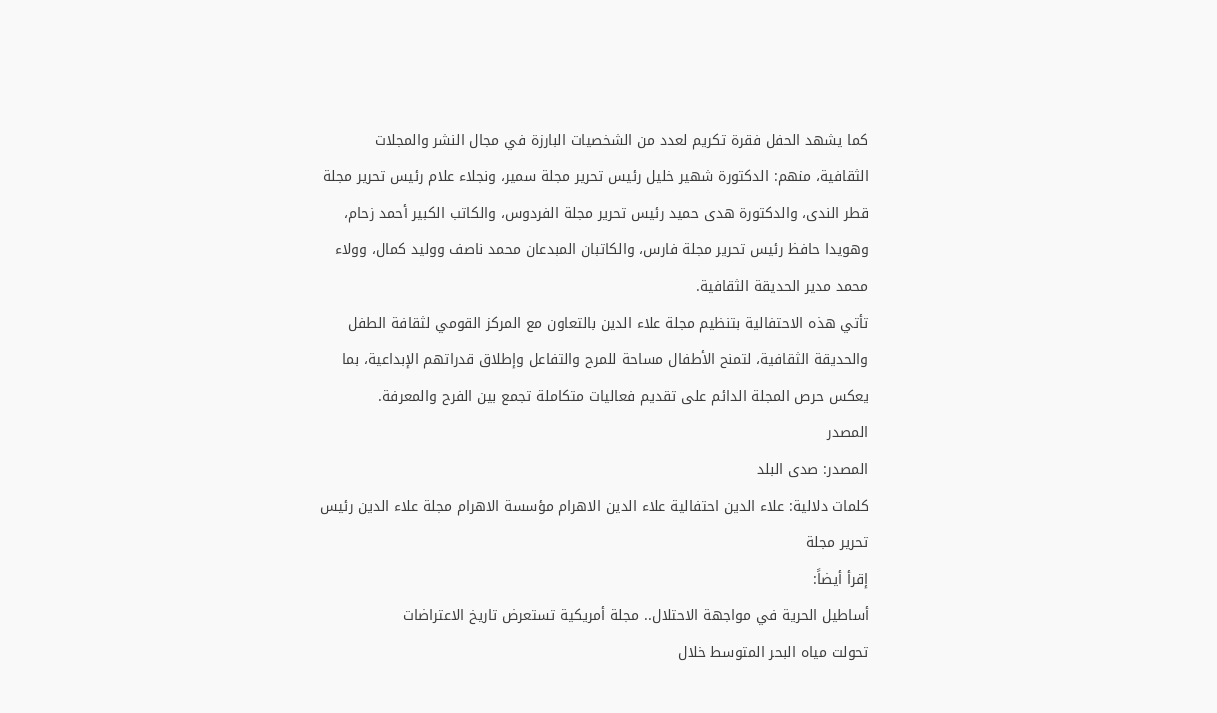كما يشهد الحفل فقرة تكريم لعدد من الشخصيات البارزة في مجال النشر والمجلات الثقافية، منهم: الدكتورة شهير خليل رئيس تحرير مجلة سمير، ونجلاء علام رئيس تحرير مجلة قطر الندى، والدكتورة هدى حميد رئيس تحرير مجلة الفردوس، والكاتب الكبير أحمد زحام، وهويدا حافظ رئيس تحرير مجلة فارس، والكاتبان المبدعان محمد ناصف ووليد كمال، وولاء محمد مدير الحديقة الثقافية.
تأتي هذه الاحتفالية بتنظيم مجلة علاء الدين بالتعاون مع المركز القومي لثقافة الطفل والحديقة الثقافية، لتمنح الأطفال مساحة للمرح والتفاعل وإطلاق قدراتهم الإبداعية، بما يعكس حرص المجلة الدائم على تقديم فعاليات متكاملة تجمع بين الفرح والمعرفة.
المصدر
المصدر: صدى البلد
كلمات دلالية: علاء الدين احتفالية علاء الدين الاهرام مؤسسة الاهرام مجلة علاء الدین رئیس تحریر مجلة
إقرأ أيضاً:
أساطيل الحرية في مواجهة الاحتلال.. مجلة أمريكية تستعرض تاريخ الاعتراضات
تحولت مياه البحر المتوسط خلال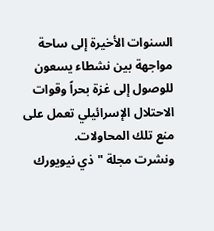السنوات الأخيرة إلى ساحة مواجهة بين نشطاء يسعون للوصول إلى غزة بحراً وقوات الاحتلال الإسرائيلي تعمل على منع تلك المحاولات.
ونشرت مجلة "ذي نيويورك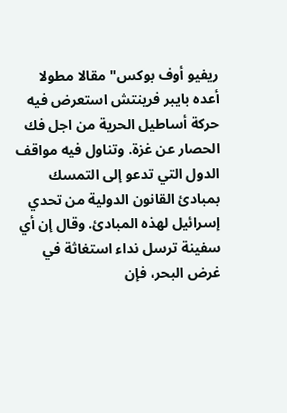ريفيو أوف بوكس" مقالا مطولا أعده بايبر فرينتش استعرض فيه حركة أساطيل الحرية من اجل فك الحصار عن غزة. وتناول فيه مواقف الدول التي تدعو إلى التمسك بمبادئ القانون الدولية من تحدي إسرائيل لهذه المبادئ. وقال إن أي سفينة ترسل نداء استغاثة في غرض البحر، فإن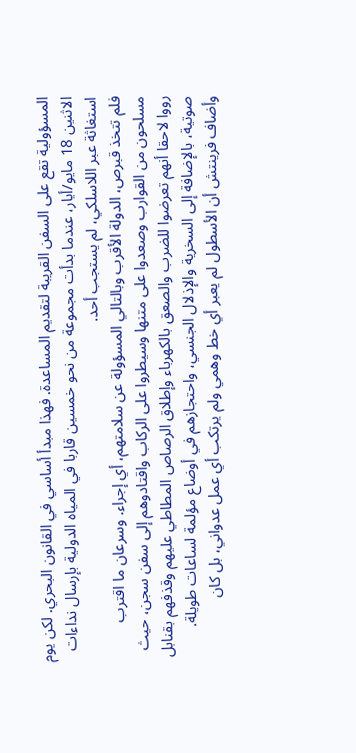المسؤولية تقع على السفن القريبة لتقديم المساعدة. فهذا مبدأ أساسي في القانون البحري. لكن يوم الاثنين 18 مايو/أيار، عندما بدأت مجموعة من نحو خمسين قاربا في المياه الدولية بإرسال نداءات استغاثة عبر اللاسلكي، لم يستجب أحد.
فلم تتخذ قبرص، الدولة الأقرب وبالتالي المسؤولة عن سلامتهم، أي إجراء. وسرعان ما اقترب مسلحون من القوارب وصعدوا على متنها وسيطروا على الركاب واقتادوهم إلى سفن سجن، حيث رووا لاحقا أنهم تعرضوا للضرب والصعق بالكهرباء وإطلاق الرصاص المطاطي عليهم وقذفهم بقنابل صوتية، بالإضافة إلى السخرية والإذلال الجنسي، واحتجازهم في أوضاع مؤلمة لساعات طويلة.
وأضاف فرينتش أن الأسطول لم يعبر أي خط وهمي ولم يرتكب أي عمل عدواني، بل كان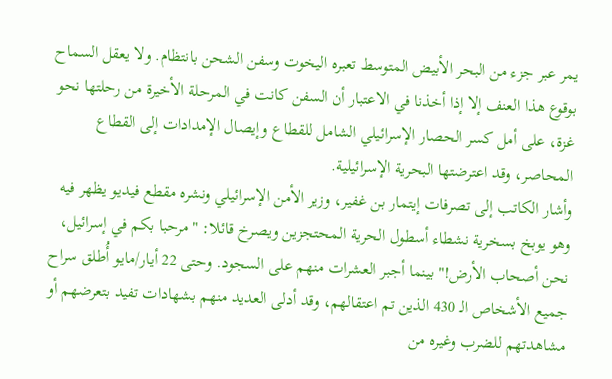يمر عبر جزء من البحر الأبيض المتوسط تعبره اليخوت وسفن الشحن بانتظام. ولا يعقل السماح بوقوع هذا العنف إلا إذا أخذنا في الاعتبار أن السفن كانت في المرحلة الأخيرة من رحلتها نحو غزة، على أمل كسر الحصار الإسرائيلي الشامل للقطاع وإيصال الإمدادات إلى القطاع المحاصر، وقد اعترضتها البحرية الإسرائيلية.
وأشار الكاتب إلى تصرفات إيتمار بن غفير، وزير الأمن الإسرائيلي ونشره مقطع فيديو يظهر فيه وهو يوبخ بسخرية نشطاء أسطول الحرية المحتجزين ويصرخ قائلا: "مرحبا بكم في إسرائيل، نحن أصحاب الأرض!" بينما أجبر العشرات منهم على السجود. وحتى 22 أيار/مايو أُطلق سراح جميع الأشخاص الـ 430 الذين تم اعتقالهم، وقد أدلى العديد منهم بشهادات تفيد بتعرضهم أو مشاهدتهم للضرب وغيره من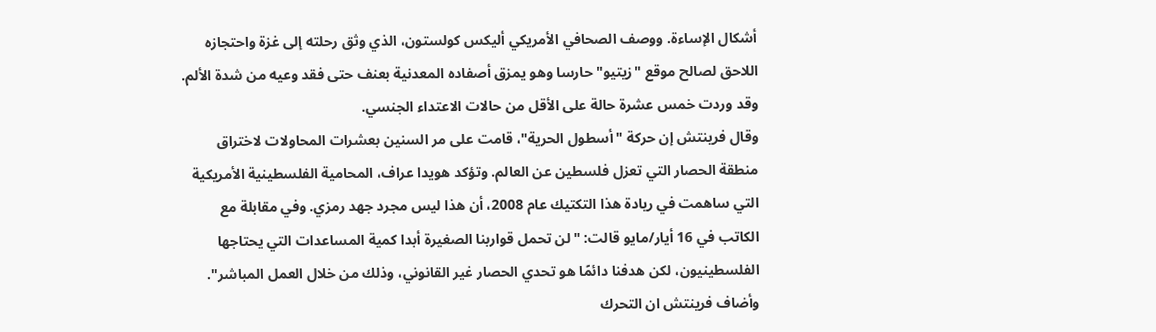أشكال الإساءة. ووصف الصحافي الأمريكي أليكس كولستون، الذي وثق رحلته إلى غزة واحتجازه اللاحق لصالح موقع "زيتيو" حارسا وهو يمزق أصفاده المعدنية بعنف حتى فقد وعيه من شدة الألم. وقد وردت خمس عشرة حالة على الأقل من حالات الاعتداء الجنسي.
وقال فرينتش إن حركة "أسطول الحرية"، قامت على مر السنين بعشرات المحاولات لاختراق منطقة الحصار التي تعزل فلسطين عن العالم. وتؤكد هويدا عراف، المحامية الفلسطينية الأمريكية التي ساهمت في ريادة هذا التكتيك عام 2008، أن هذا ليس مجرد جهد رمزي. وفي مقابلة مع الكاتب في 16 أيار/مايو قالت: "لن تحمل قواربنا الصغيرة أبدا كمية المساعدات التي يحتاجها الفلسطينيون، لكن هدفنا دائمًا هو تحدي الحصار غير القانوني، وذلك من خلال العمل المباشر".
وأضاف فرينتش ان التحرك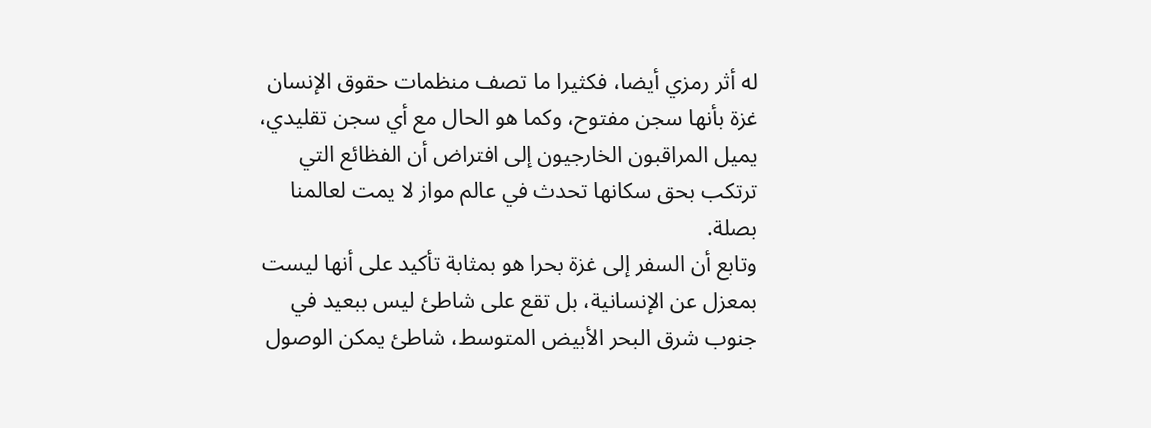له أثر رمزي أيضا، فكثيرا ما تصف منظمات حقوق الإنسان غزة بأنها سجن مفتوح، وكما هو الحال مع أي سجن تقليدي، يميل المراقبون الخارجيون إلى افتراض أن الفظائع التي ترتكب بحق سكانها تحدث في عالم مواز لا يمت لعالمنا بصلة.
وتابع أن السفر إلى غزة بحرا هو بمثابة تأكيد على أنها ليست بمعزل عن الإنسانية، بل تقع على شاطئ ليس ببعيد في جنوب شرق البحر الأبيض المتوسط، شاطئ يمكن الوصول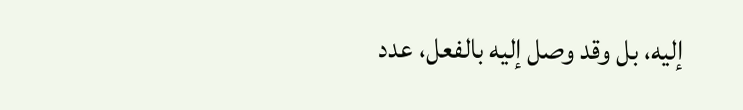إليه، بل وقد وصل إليه بالفعل، عدد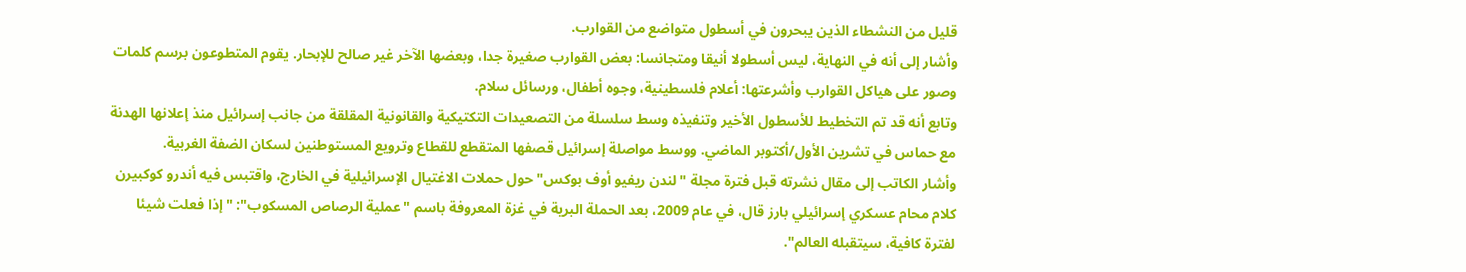قليل من النشطاء الذين يبحرون في أسطول متواضع من القوارب.
وأشار إلى أنه في النهاية، ليس أسطولا أنيقا ومتجانسا: بعض القوارب صغيرة جدا، وبعضها الآخر غير صالح للإبحار. يقوم المتطوعون برسم كلمات وصور على هياكل القوارب وأشرعتها: أعلام فلسطينية، وجوه أطفال، ورسائل سلام.
وتابع أنه قد تم التخطيط للأسطول الأخير وتنفيذه وسط سلسلة من التصعيدات التكتيكية والقانونية المقلقة من جانب إسرائيل منذ إعلانها الهدنة مع حماس في تشرين الأول/أكتوبر الماضي. ووسط مواصلة إسرائيل قصفها المتقطع للقطاع وترويع المستوطنين لسكان الضفة الغربية.
وأشار الكاتب إلى مقال نشرته قبل فترة مجلة "لندن ريفيو أوف بوكس" حول حملات الاغتيال الإسرائيلية في الخارج، واقتبس فيه أندرو كوكبيرن كلام محام عسكري إسرائيلي بارز قال، في عام 2009، بعد الحملة البرية في غزة المعروفة باسم "عملية الرصاص المسكوب": "إذا فعلت شيئا لفترة كافية، سيتقبله العالم".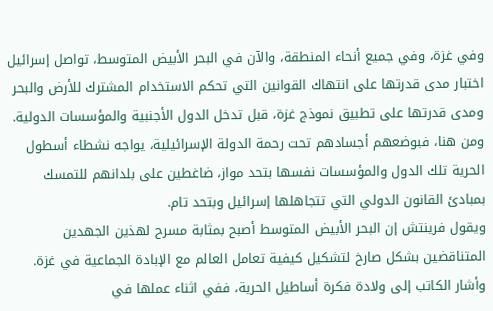وفي غزة، وفي جميع أنحاء المنطقة، والآن في البحر الأبيض المتوسط، تواصل إسرائيل اختبار مدى قدرتها على انتهاك القوانين التي تحكم الاستخدام المشترك للأرض والبحر ومدى قدرتها على تطبيق نموذج غزة، قبل تدخل الدول الأجنبية والمؤسسات الدولية.
ومن هنا، فبوضعهم أجسادهم تحت رحمة الدولة الإسرائيلية، يواجه نشطاء أسطول الحرية تلك الدول والمؤسسات نفسها بتحد مواز، ضاغطين على بلدانهم للتمسك بمبادئ القانون الدولي التي تتجاهلها إسرائيل وبتحد تام.
ويقول فرينتش إن البحر الأبيض المتوسط أصبح بمثابة مسرح لهذين الجهدين المتناقضين بشكل صارخ لتشكيل كيفية تعامل العالم مع الإبادة الجماعية في غزة.
وأشار الكاتب إلى ولادة فكرة أساطيل الحرية، ففي اثناء عملها في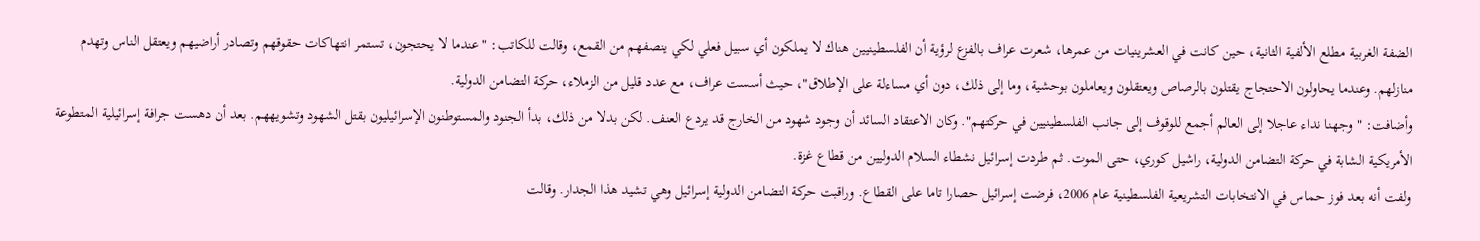الضفة الغربية مطلع الألفية الثانية، حين كانت في العشرينيات من عمرها، شعرت عراف بالفزع لرؤية أن الفلسطينيين هناك لا يملكون أي سبيل فعلي لكي ينصفهم من القمع، وقالت للكاتب: "عندما لا يحتجون، تستمر انتهاكات حقوقهم وتصادر أراضيهم ويعتقل الناس وتهدم منازلهم. وعندما يحاولون الاحتجاج يقتلون بالرصاص ويعتقلون ويعاملون بوحشية، وما إلى ذلك، دون أي مساءلة على الإطلاق"، حيث أسست عراف، مع عدد قليل من الزملاء، حركة التضامن الدولية.
وأضافت: "وجهنا نداء عاجلا إلى العالم أجمع للوقوف إلى جانب الفلسطينيين في حركتهم". وكان الاعتقاد السائد أن وجود شهود من الخارج قد يردع العنف. لكن بدلا من ذلك، بدأ الجنود والمستوطنون الإسرائيليون بقتل الشهود وتشويههم. بعد أن دهست جرافة إسرائيلية المتطوعة الأمريكية الشابة في حركة التضامن الدولية، راشيل كوري، حتى الموت. ثم طردت إسرائيل نشطاء السلام الدوليين من قطاع غزة.
ولفت أنه بعد فوز حماس في الانتخابات التشريعية الفلسطينية عام 2006، فرضت إسرائيل حصارا تاما على القطاع. وراقبت حركة التضامن الدولية إسرائيل وهي تشيد هذا الجدار. وقالت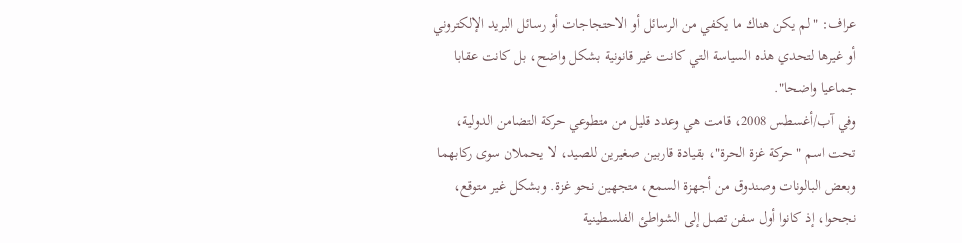عراف: "لم يكن هناك ما يكفي من الرسائل أو الاحتجاجات أو رسائل البريد الإلكتروني أو غيرها لتحدي هذه السياسة التي كانت غير قانونية بشكل واضح، بل كانت عقابا جماعيا واضحا".
وفي آب/أغسطس 2008، قامت هي وعدد قليل من متطوعي حركة التضامن الدولية، تحت اسم "حركة غزة الحرة"، بقيادة قاربين صغيرين للصيد، لا يحملان سوى ركابهما وبعض البالونات وصندوق من أجهزة السمع، متجهين نحو غزة. وبشكل غير متوقع، نجحوا، إذ كانوا أول سفن تصل إلى الشواطئ الفلسطينية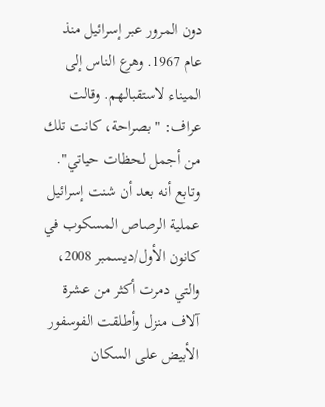دون المرور عبر إسرائيل منذ عام 1967. وهرع الناس إلى الميناء لاستقبالهم. وقالت عراف: "بصراحة، كانت تلك من أجمل لحظات حياتي".
وتابع أنه بعد أن شنت إسرائيل عملية الرصاص المسكوب في كانون الأول/ديسمبر 2008، والتي دمرت أكثر من عشرة آلاف منزل وأطلقت الفوسفور الأبيض على السكان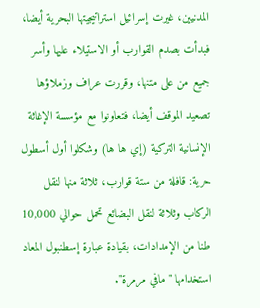المدنيين، غيرت إسرائيل استراتيجيتها البحرية أيضا، فبدأت بصدم القوارب أو الاستيلاء عليها وأسر جميع من على متنها، وقررت عراف وزملاؤها تصعيد الموقف أيضا، فتعاونوا مع مؤسسة الإغاثة الإنسانية التركية (إي ها ها) وشكلوا أول أسطول حرية: قافلة من ستة قوارب، ثلاثة منها لنقل الركاب وثلاثة لنقل البضائع تحمل حوالي 10,000 طنا من الإمدادات، بقيادة عبارة إسطنبول المعاد استخدامها "مافي مرمرة".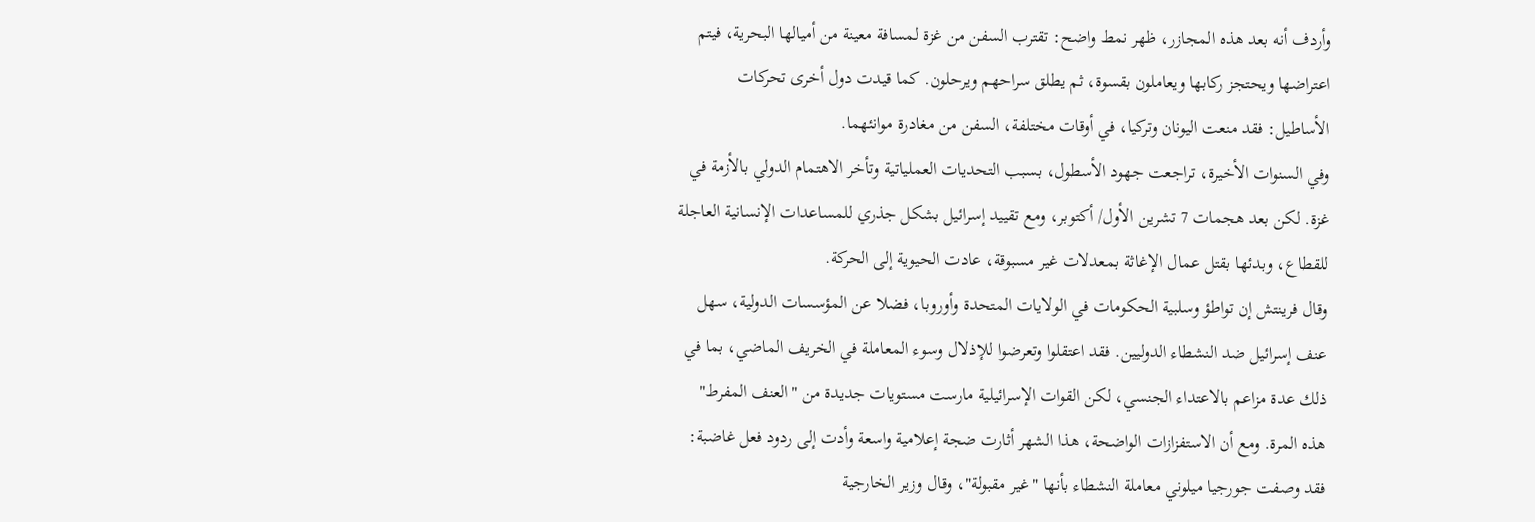وأردف أنه بعد هذه المجازر، ظهر نمط واضح: تقترب السفن من غزة لمسافة معينة من أميالها البحرية، فيتم اعتراضها ويحتجز ركابها ويعاملون بقسوة، ثم يطلق سراحهم ويرحلون. كما قيدت دول أخرى تحركات الأساطيل: فقد منعت اليونان وتركيا، في أوقات مختلفة، السفن من مغادرة موانئهما.
وفي السنوات الأخيرة، تراجعت جهود الأسطول، بسبب التحديات العملياتية وتأخر الاهتمام الدولي بالأزمة في غزة. لكن بعد هجمات 7 تشرين الأول/ أكتوبر، ومع تقييد إسرائيل بشكل جذري للمساعدات الإنسانية العاجلة للقطاع، وبدئها بقتل عمال الإغاثة بمعدلات غير مسبوقة، عادت الحيوية إلى الحركة.
وقال فرينتش إن تواطؤ وسلبية الحكومات في الولايات المتحدة وأوروبا، فضلا عن المؤسسات الدولية، سهل عنف إسرائيل ضد النشطاء الدوليين. فقد اعتقلوا وتعرضوا للإذلال وسوء المعاملة في الخريف الماضي، بما في ذلك عدة مزاعم بالاعتداء الجنسي، لكن القوات الإسرائيلية مارست مستويات جديدة من "العنف المفرط" هذه المرة. ومع أن الاستفزازات الواضحة، هذا الشهر أثارت ضجة إعلامية واسعة وأدت إلى ردود فعل غاضبة: فقد وصفت جورجيا ميلوني معاملة النشطاء بأنها "غير مقبولة"، وقال وزير الخارجية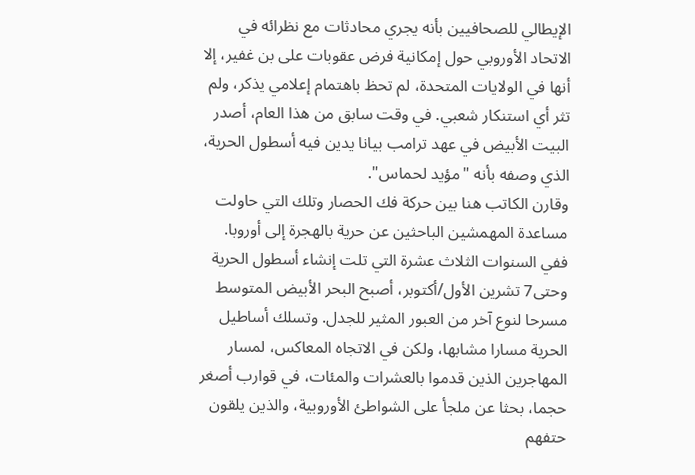الإيطالي للصحافيين بأنه يجري محادثات مع نظرائه في الاتحاد الأوروبي حول إمكانية فرض عقوبات على بن غفير، إلا أنها في الولايات المتحدة، لم تحظ باهتمام إعلامي يذكر، ولم تثر أي استنكار شعبي. في وقت سابق من هذا العام، أصدر البيت الأبيض في عهد ترامب بيانا يدين فيه أسطول الحرية، الذي وصفه بأنه "مؤيد لحماس".
وقارن الكاتب هنا بين حركة فك الحصار وتلك التي حاولت مساعدة المهمشين الباحثين عن حرية بالهجرة إلى أوروبا. ففي السنوات الثلاث عشرة التي تلت إنشاء أسطول الحرية وحتى7 تشرين الأول/أكتوبر، أصبح البحر الأبيض المتوسط مسرحا لنوع آخر من العبور المثير للجدل. وتسلك أساطيل الحرية مسارا مشابها، ولكن في الاتجاه المعاكس، لمسار المهاجرين الذين قدموا بالعشرات والمئات، في قوارب أصغر حجما، بحثا عن ملجأ على الشواطئ الأوروبية، والذين يلقون حتفهم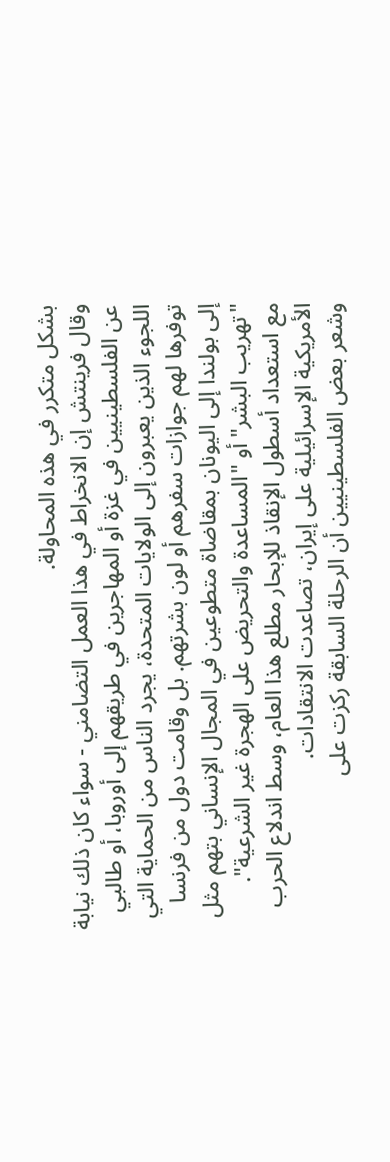بشكل متكرر في هذه المحاولة.
وقال فرينتش إن الانخراط في هذا العمل التضامني - سواء كان ذلك نيابة عن الفلسطينيين في غزة أو المهاجرين في طريقهم إلى أوروبا، أو طالبي اللجوء الذين يعبرون إلى الولايات المتحدة، يجرد الناس من الحماية التي توفرها لهم جوازات سفرهم أو لون بشرتهم. بل وقامت دول من فرنسا إلى بولندا إلى اليونان بمقاضاة متطوعين في المجال الإنساني بتهم مثل "تهريب البشر" أو "المساعدة والتحريض على الهجرة غير الشرعية".
مع استعداد أسطول الإنقاذ للإبحار مطلع هذا العام، وسط اندلاع الحرب الأمريكية الإسرائيلية على إيران، تصاعدت الانتقادات.
وشعر بعض الفلسطينيين أن الرحلة السابقة ركزت على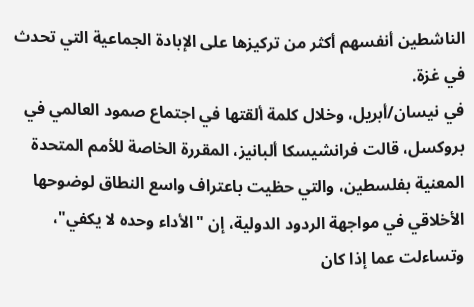الناشطين أنفسهم أكثر من تركيزها على الإبادة الجماعية التي تحدث في غزة.
في نيسان/أبريل، وخلال كلمة ألقتها في اجتماع صمود العالمي في بروكسل، قالت فرانشيسكا ألبانيز، المقررة الخاصة للأمم المتحدة المعنية بفلسطين، والتي حظيت باعتراف واسع النطاق لوضوحها الأخلاقي في مواجهة الردود الدولية، إن "الأداء وحده لا يكفي"، وتساءلت عما إذا كان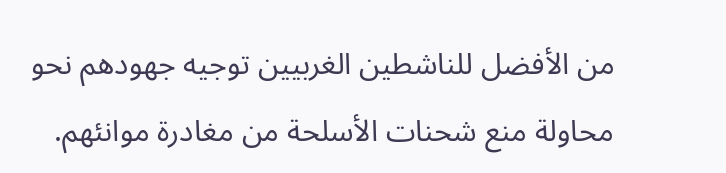من الأفضل للناشطين الغربيين توجيه جهودهم نحو محاولة منع شحنات الأسلحة من مغادرة موانئهم.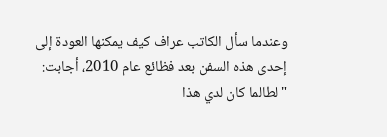وعندما سأل الكاتب عراف كيف يمكنها العودة إلى إحدى هذه السفن بعد فظائع عام 2010، أجابت: "لطالما كان لدي هذا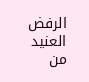الرفض العنيد من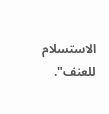الاستسلام للعنف".